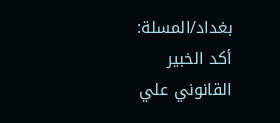بغداد/المسلة: أكد الخبير القانوني علي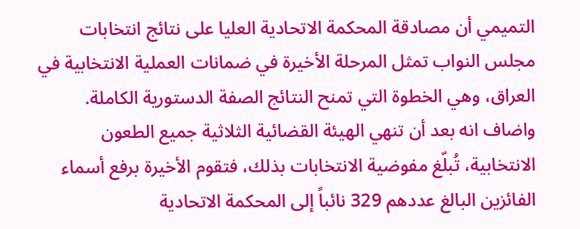التميمي أن مصادقة المحكمة الاتحادية العليا على نتائج انتخابات مجلس النواب تمثل المرحلة الأخيرة في ضمانات العملية الانتخابية في العراق، وهي الخطوة التي تمنح النتائج الصفة الدستورية الكاملة.
واضاف انه بعد أن تنهي الهيئة القضائية الثلاثية جميع الطعون الانتخابية، تُبلّغ مفوضية الانتخابات بذلك، فتقوم الأخيرة برفع أسماء الفائزين البالغ عددهم 329 نائباً إلى المحكمة الاتحادية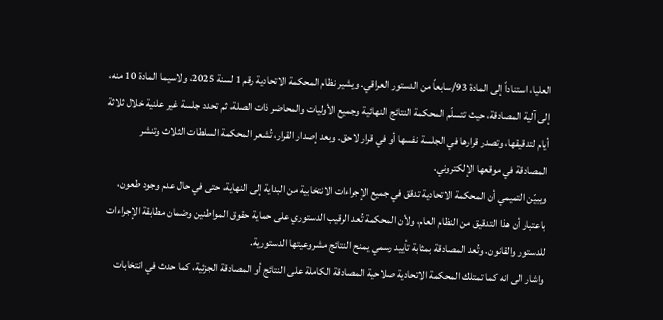العليا، استناداً إلى المادة 93/سابعاً من الدستور العراقي. ويشير نظام المحكمة الاتحادية رقم 1 لسنة 2025، ولاسيما المادة 10 منه، إلى آلية المصادقة، حيث تتسلّم المحكمة النتائج النهائية وجميع الأوليات والمحاضر ذات الصلة، ثم تحدد جلسة غير علنية خلال ثلاثة أيام لتدقيقها، وتصدر قرارها في الجلسة نفسها أو في قرار لاحق. وبعد إصدار القرار، تُشعر المحكمة السلطات الثلاث وتنشر المصادقة في موقعها الإلكتروني.
ويبيّن التميمي أن المحكمة الاتحادية تدقق في جميع الإجراءات الانتخابية من البداية إلى النهاية، حتى في حال عدم وجود طعون، باعتبار أن هذا التدقيق من النظام العام، ولأن المحكمة تُعد الرقيب الدستوري على حماية حقوق المواطنين وضمان مطابقة الإجراءات للدستور والقانون. وتُعد المصادقة بمثابة تأييد رسمي يمنح النتائج مشروعيتها الدستورية.
واشار الى انه كما تمتلك المحكمة الاتحادية صلاحية المصادقة الكاملة على النتائج أو المصادقة الجزئية، كما حدث في انتخابات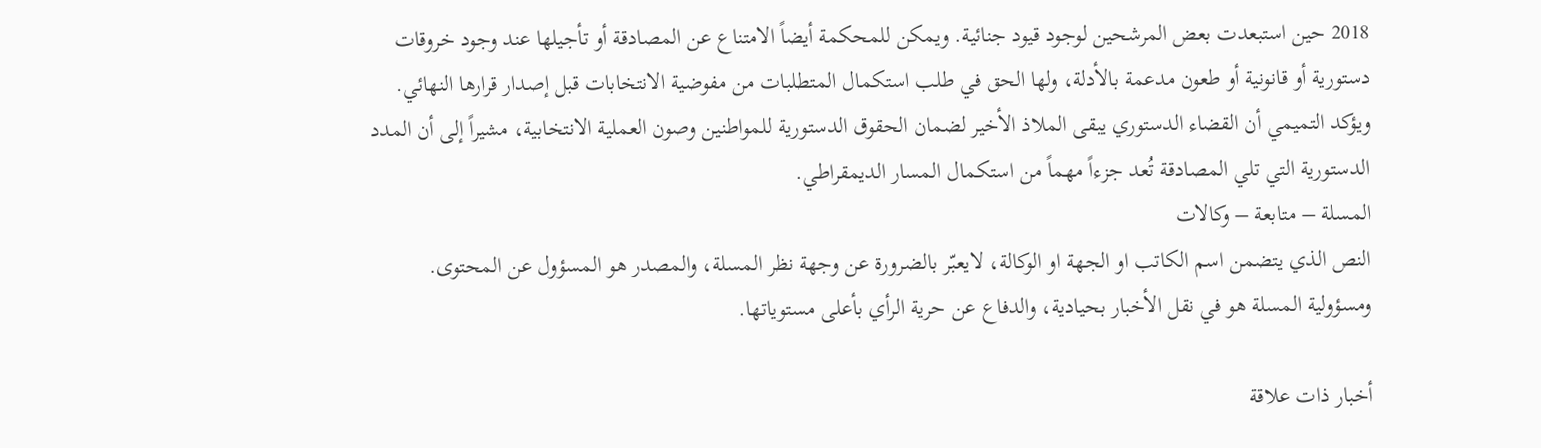2018 حين استبعدت بعض المرشحين لوجود قيود جنائية. ويمكن للمحكمة أيضاً الامتناع عن المصادقة أو تأجيلها عند وجود خروقات دستورية أو قانونية أو طعون مدعمة بالأدلة، ولها الحق في طلب استكمال المتطلبات من مفوضية الانتخابات قبل إصدار قرارها النهائي.
ويؤكد التميمي أن القضاء الدستوري يبقى الملاذ الأخير لضمان الحقوق الدستورية للمواطنين وصون العملية الانتخابية، مشيراً إلى أن المدد الدستورية التي تلي المصادقة تُعد جزءاً مهماً من استكمال المسار الديمقراطي.
المسلة – متابعة – وكالات
النص الذي يتضمن اسم الكاتب او الجهة او الوكالة، لايعبّر بالضرورة عن وجهة نظر المسلة، والمصدر هو المسؤول عن المحتوى. ومسؤولية المسلة هو في نقل الأخبار بحيادية، والدفاع عن حرية الرأي بأعلى مستوياتها.

أخبار ذات علاقة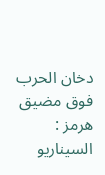دخان الحرب فوق مضيق هرمز : السيناريو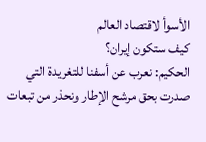الأسوأ لاقتصاد العالم
كيف ستكون إيران؟
الحكيم: نعرب عن أسفنا للتغريدة التي صدرت بحق مرشح الإطار ونحذر من تبعات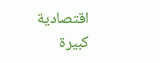اقتصادية كبيرة